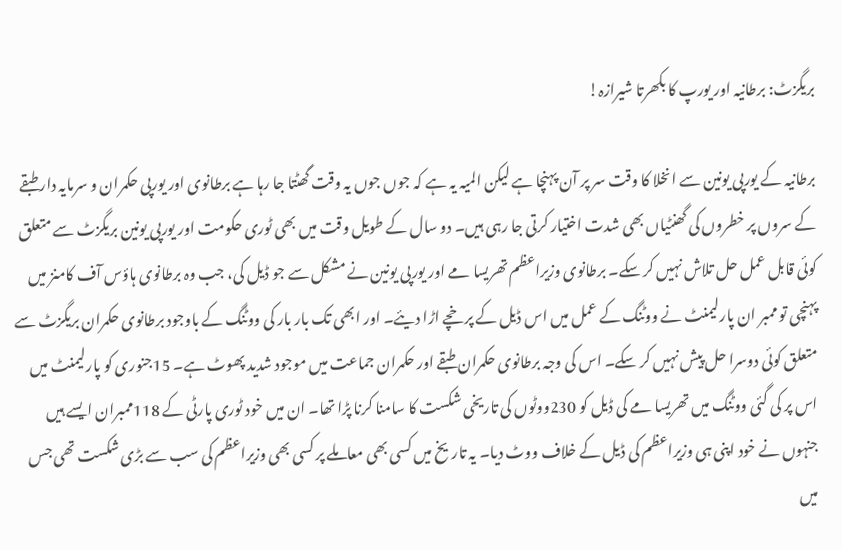بریگزٹ: برطانیہ اور یورپ کا بکھرتا شیرازہ!

برطانیہ کے یورپی یونین سے انخلا کا وقت سر پر آن پہنچا ہے لیکن المیہ یہ ہے کہ جوں جوں یہ وقت گھٹتا جا رہا ہے برطانوی اور یورپی حکمران و سرمایہ دار طبقے کے سروں پر خطروں کی گھنٹیاں بھی شدت اختیار کرتی جا رہی ہیں۔ دو سال کے طویل وقت میں بھی ٹوری حکومت اور یورپی یونین بریگزٹ سے متعلق کوئی قابل عمل حل تلاش نہیں کر سکے۔ برطانوی وزیراعظم تھریسا مے اور یورپی یونین نے مشکل سے جو ڈیل کی، جب وہ برطانوی ہاؤس آف کامنز میں پہنچی تو ممبر ان پارلیمنٹ نے ووٹنگ کے عمل میں اس ڈیل کے پرخچے اڑا دیئے۔ اور ابھی تک بار بار کی ووٹنگ کے باوجود برطانوی حکمران بریگزٹ سے متعلق کوئی دوسرا حل پیش نہیں کر سکے۔ اس کی وجہ برطانوی حکمران طبقے اور حکمران جماعت میں موجود شدید پھوٹ ہے۔ 15جنوری کو پارلیمنٹ میں اس پر کی گئی ووٹنگ میں تھریسا مے کی ڈیل کو 230ووٹوں کی تاریخی شکست کا سامنا کرنا پڑا تھا۔ ان میں خود ٹوری پارٹی کے 118ممبران ایسے ہیں جنہوں نے خود اپنی ہی وزیراعظم کی ڈیل کے خلاف ووٹ دیا۔ یہ تاریخ میں کسی بھی معاملے پر کسی بھی وزیراعظم کی سب سے بڑی شکست تھی جس میں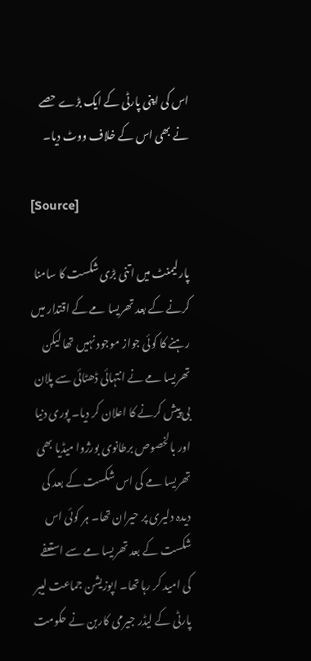اس کی اپنی پارٹی کے ایک بڑے حصے نے بھی اس کے خلاف ووٹ دیا۔

[Source]

پارلیمنٹ میں اتنی بڑی شکست کا سامنا کرنے کے بعد تھریسا مے کے اقتدار میں رہنے کا کوئی جواز موجود نہیں تھا لیکن تھریسا مے نے انتہائی ڈھٹائی سے پلان بی پیش کرنے کا اعلان کر دیا۔ پوری دنیا اور بالخصوص برطانوی بورژوا میڈیا بھی تھریسا مے کی اس شکست کے بعد کی دیدہ دلیری پر حیران تھا۔ ہر کوئی اس شکست کے بعد تھریسا مے سے استعفے کی امید کر رہا تھا۔ اپوزیشن جماعت لیبر پارٹی کے لیڈر جیرمی کاربن نے حکومت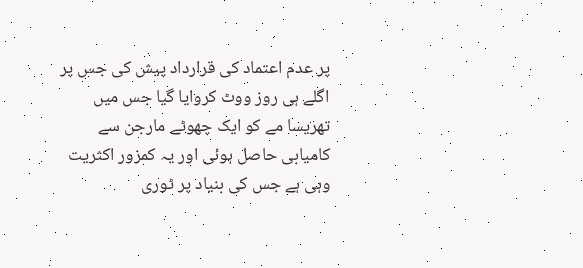پر عدم اعتماد کی قرارداد پیش کی جس پر اگلے ہی روز ووٹ کروایا گیا جس میں تھریسا مے کو ایک چھوٹے مارجن سے کامیابی حاصل ہوئی اور یہ کمزور اکثریت وہی ہے جس کی بنیاد پر ٹوری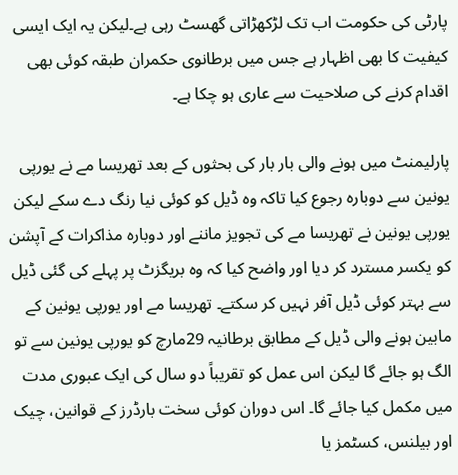پارٹی کی حکومت اب تک لڑکھڑاتی گھسٹ رہی ہے۔لیکن یہ ایک ایسی کیفیت کا بھی اظہار ہے جس میں برطانوی حکمران طبقہ کوئی بھی اقدام کرنے کی صلاحیت سے عاری ہو چکا ہے۔

پارلیمنٹ میں ہونے والی بار بار کی بحثوں کے بعد تھریسا مے نے یورپی یونین سے دوبارہ رجوع کیا تاکہ وہ ڈیل کو کوئی نیا رنگ دے سکے لیکن یورپی یونین نے تھریسا مے کی تجویز ماننے اور دوبارہ مذاکرات کے آپشن کو یکسر مسترد کر دیا اور واضح کیا کہ وہ بریگزٹ پر پہلے کی گئی ڈیل سے بہتر کوئی ڈیل آفر نہیں کر سکتے۔ تھریسا مے اور یورپی یونین کے مابین ہونے والی ڈیل کے مطابق برطانیہ 29مارچ کو یورپی یونین سے تو الگ ہو جائے گا لیکن اس عمل کو تقریباً دو سال کی ایک عبوری مدت میں مکمل کیا جائے گا۔ اس دوران کوئی سخت بارڈرز کے قوانین، چیک اور بیلنس، کسٹمز یا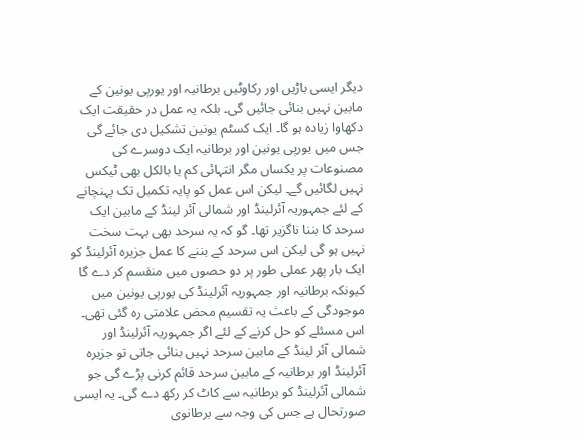دیگر ایسی باڑیں اور رکاوٹیں برطانیہ اور یورپی یونین کے مابین نہیں بنائی جائیں گی۔ بلکہ یہ عمل در حقیقت ایک دکھاوا زیادہ ہو گا۔ ایک کسٹم یونین تشکیل دی جائے گی جس میں یورپی یونین اور برطانیہ ایک دوسرے کی مصنوعات پر یکساں مگر انتہائی کم یا بالکل بھی ٹیکس نہیں لگائیں گے۔ لیکن اس عمل کو پایہ تکمیل تک پہنچانے کے لئے جمہوریہ آئرلینڈ اور شمالی آئر لینڈ کے مابین ایک سرحد کا بننا ناگزیر تھا۔ گو کہ یہ سرحد بھی بہت سخت نہیں ہو گی لیکن اس سرحد کے بننے کا عمل جزیرہ آئرلینڈ کو ایک بار پھر عملی طور پر دو حصوں میں منقسم کر دے گا کیونکہ برطانیہ اور جمہوریہ آئرلینڈ کی یورپی یونین میں موجودگی کے باعث یہ تقسیم محض علامتی رہ گئی تھی۔ اس مسئلے کو حل کرنے کے لئے اگر جمہوریہ آئرلینڈ اور شمالی آئر لینڈ کے مابین سرحد نہیں بنائی جاتی تو جزیرہ آئرلینڈ اور برطانیہ کے مابین سرحد قائم کرنی پڑے گی جو شمالی آئرلینڈ کو برطانیہ سے کاٹ کر رکھ دے گی۔ یہ ایسی صورتحال ہے جس کی وجہ سے برطانوی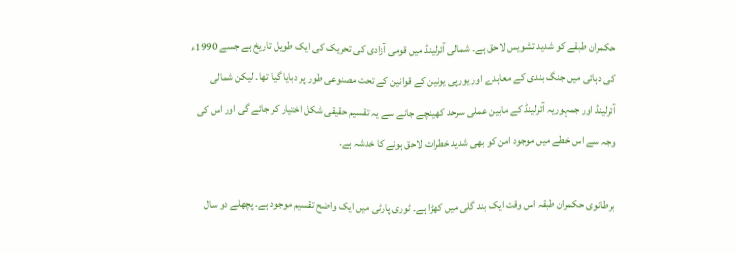حکمران طبقے کو شدید تشویس لاحق ہے۔ شمالی آئرلینڈ میں قومی آزادی کی تحریک کی ایک طویل تاریخ ہے جسے 1990ء کی دہائی میں جنگ بندی کے معاہدے اور یورپی یونین کے قوانین کے تحت مصنوعی طور پر دبایا گیا تھا۔ لیکن شمالی آئرلینڈ اور جمہوریہ آئرلینڈ کے مابین عملی سرحد کھینچے جانے سے یہ تقسیم حقیقی شکل اختیار کر جائے گی اور اس کی وجہ سے اس خطے میں موجود امن کو بھی شدید خطرات لاحق ہونے کا خدشہ ہے۔

برطانوی حکمران طبقہ اس وقت ایک بند گلی میں کھڑا ہے۔ ٹوری پارٹی میں ایک واضح تقسیم موجود ہے۔ پچھلے دو سال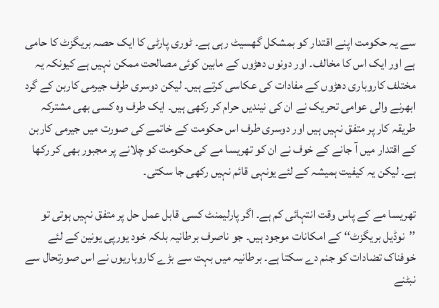سے یہ حکومت اپنے اقتدار کو بمشکل گھسیٹ رہی ہے۔ ٹوری پارٹی کا ایک حصہ بریگزٹ کا حامی ہے اور ایک اس کا مخالف۔ اور دونوں دھڑوں کے مابین کوئی مصالحت ممکن نہیں ہے کیونکہ یہ مختلف کاروباری دھڑوں کے مفادات کی عکاسی کرتے ہیں۔ لیکن دوسری طرف جیرمی کاربن کے گرد ابھرنے والی عوامی تحریک نے ان کی نیندیں حرام کر رکھی ہیں۔ ایک طرف وہ کسی بھی مشترکہ طریقہ کار پر متفق نہیں ہیں اور دوسری طرف اس حکومت کے خاتمے کی صورت میں جیرمی کاربن کے اقتدار میں آ جانے کے خوف نے ان کو تھریسا مے کی حکومت کو چلانے پر مجبور بھی کر رکھا ہے۔ لیکن یہ کیفیت ہمیشہ کے لئے یونہی قائم نہیں رکھی جا سکتی۔

تھریسا مے کے پاس وقت انتہائی کم ہے۔ اگر پارلیمنٹ کسی قابل عمل حل پر متفق نہیں ہوتی تو ’’نوڈیل بریگزٹ‘‘ کے امکانات موجود ہیں۔ جو ناصرف برطانیہ بلکہ خود یورپی یونین کے لئے خوفناک تضادات کو جنم دے سکتا ہے۔ برطانیہ میں بہت سے بڑے کاروباریوں نے اس صورتحال سے نبٹنے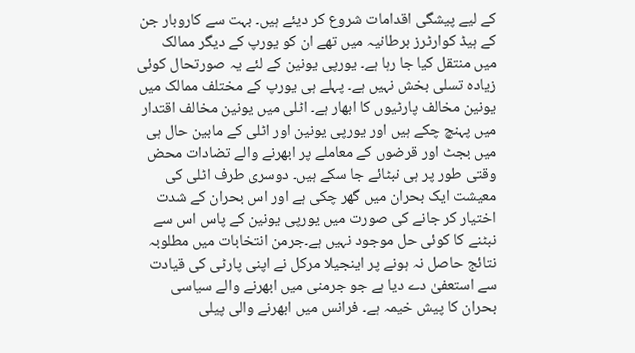کے لیے پیشگی اقدامات شروع کر دیئے ہیں۔ بہت سے کاروبار جن کے ہیڈ کوارٹرز برطانیہ میں تھے ان کو یورپ کے دیگر ممالک میں منتقل کیا جا رہا ہے۔ یورپی یونین کے لئے یہ صورتحال کوئی زیادہ تسلی بخش نہیں ہے۔ پہلے ہی یورپ کے مختلف ممالک میں یونین مخالف پارٹیوں کا ابھار ہے۔ اٹلی میں یونین مخالف اقتدار میں پہنچ چکے ہیں اور یورپی یونین اور اٹلی کے مابین حال ہی میں بجٹ اور قرضوں کے معاملے پر ابھرنے والے تضادات محض وقتی طور پر ہی نبٹائے جا سکے ہیں۔ دوسری طرف اٹلی کی معیشت ایک بحران میں گھر چکی ہے اور اس بحران کے شدت اختیار کر جانے کی صورت میں یورپی یونین کے پاس اس سے نبٹنے کا کوئی حل موجود نہیں ہے۔جرمن انتخابات میں مطلوبہ نتائج حاصل نہ ہونے پر اینجیلا مرکل نے اپنی پارٹی کی قیادت سے استعفیٰ دے دیا ہے جو جرمنی میں ابھرنے والے سیاسی بحران کا پیش خیمہ ہے۔ فرانس میں ابھرنے والی پیلی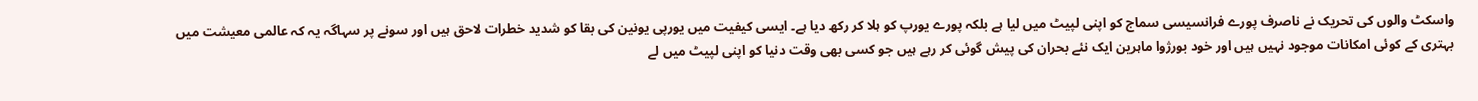واسکٹ والوں کی تحریک نے ناصرف پورے فرانسیسی سماج کو اپنی لپیٹ میں لیا ہے بلکہ پورے یورپ کو ہلا کر رکھ دیا ہے۔ ایسی کیفیت میں یورپی یونین کی بقا کو شدید خطرات لاحق ہیں اور سونے پر سہاگہ یہ کہ عالمی معیشت میں بہتری کے کوئی امکانات موجود نہیں ہیں اور خود بورژوا ماہرین ایک نئے بحران کی پیش گوئی کر رہے ہیں جو کسی بھی وقت دنیا کو اپنی لپیٹ میں لے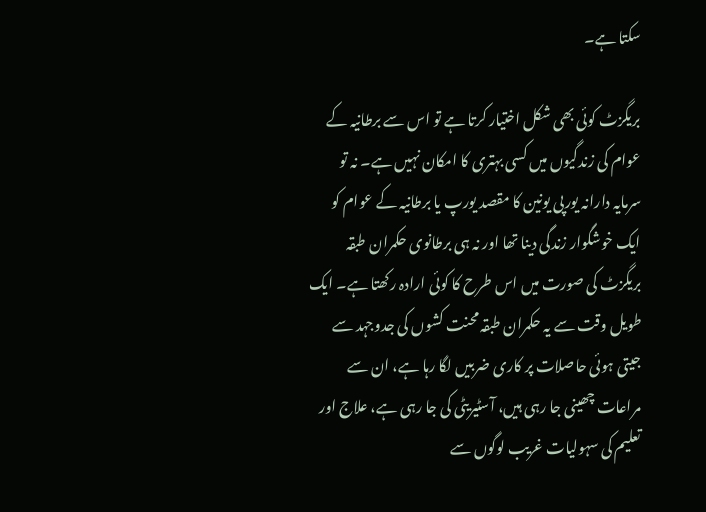سکتا ہے۔

بریگزٹ کوئی بھی شکل اختیار کرتا ہے تو اس سے برطانیہ کے عوام کی زندگیوں میں کسی بہتری کا امکان نہیں ہے۔ نہ تو سرمایہ دارانہ یورپی یونین کا مقصد یورپ یا برطانیہ کے عوام کو ایک خوشگوار زندگی دینا تھا اور نہ ہی برطانوی حکمران طبقہ بریگزٹ کی صورت میں اس طرح کا کوئی ارادہ رکھتا ہے۔ ایک طویل وقت سے یہ حکمران طبقہ محنت کشوں کی جدوجہد سے جیتی ہوئی حاصلات پر کاری ضربیں لگا رہا ہے، ان سے مراعات چھینی جا رہی ہیں، آسٹیریٹی کی جا رہی ہے، علاج اور تعلیم کی سہولیات غریب لوگوں سے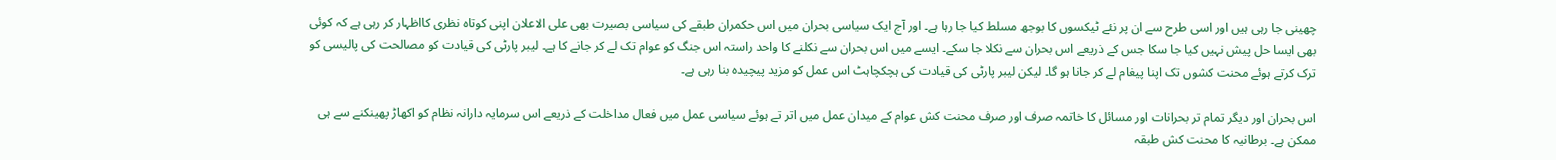چھینی جا رہی ہیں اور اسی طرح سے ان پر نئے ٹیکسوں کا بوجھ مسلط کیا جا رہا ہے۔ اور آج ایک سیاسی بحران میں اس حکمران طبقے کی سیاسی بصیرت بھی علی الاعلان اپنی کوتاہ نظری کااظہار کر رہی ہے کہ کوئی بھی ایسا حل پیش نہیں کیا جا سکا جس کے ذریعے اس بحران سے نکلا جا سکے۔ ایسے میں اس بحران سے نکلنے کا واحد راستہ اس جنگ کو عوام تک لے کر جانے کا ہے۔ لیبر پارٹی کی قیادت کو مصالحت کی پالیسی کو ترک کرتے ہوئے محنت کشوں تک اپنا پیغام لے کر جانا ہو گا۔ لیکن لیبر پارٹی کی قیادت کی ہچکچاہٹ اس عمل کو مزید پیچیدہ بنا رہی ہے۔

اس بحران اور دیگر تمام تر بحرانات اور مسائل کا خاتمہ صرف اور صرف محنت کش عوام کے میدان عمل میں اتر تے ہوئے سیاسی عمل میں فعال مداخلت کے ذریعے اس سرمایہ دارانہ نظام کو اکھاڑ پھینکنے سے ہی ممکن ہے۔ برطانیہ کا محنت کش طبقہ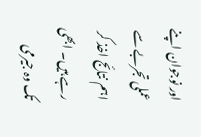اور نوجوان اپنے عملی تجربے سے اہم نتائج اخذ کر رہے ہیں۔ ابھی تک وہ جیرمی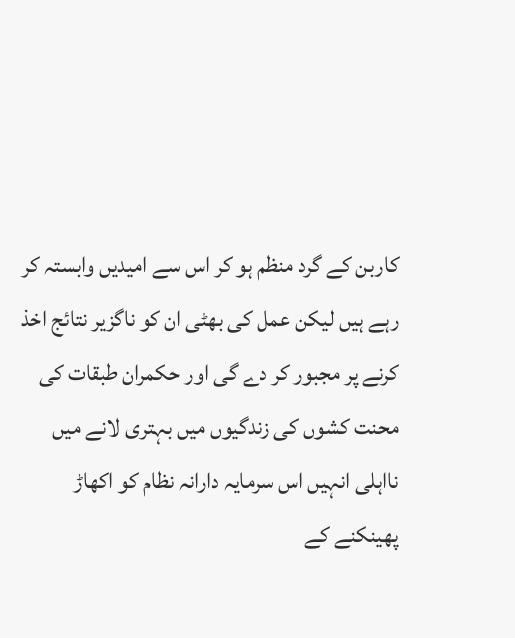کاربن کے گرد منظم ہو کر اس سے امیدیں وابستہ کر رہے ہیں لیکن عمل کی بھٹی ان کو ناگزیر نتائج اخذ کرنے پر مجبور کر دے گی اور حکمران طبقات کی محنت کشوں کی زندگیوں میں بہتری لانے میں نااہلی انہیں اس سرمایہ دارانہ نظام کو اکھاڑ پھینکنے کے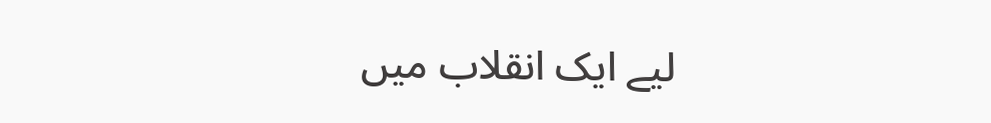لیے ایک انقلاب میں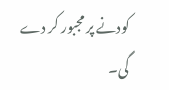کودنے پر مجبور کر دے گی۔